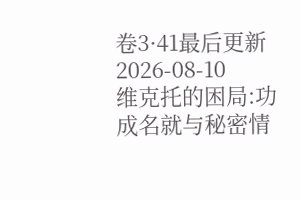卷3·41最后更新 2026-08-10
维克托的困局:功成名就与秘密情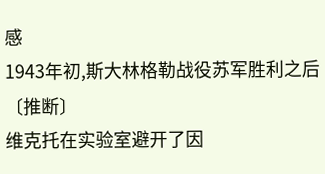感
1943年初,斯大林格勒战役苏军胜利之后〔推断〕
维克托在实验室避开了因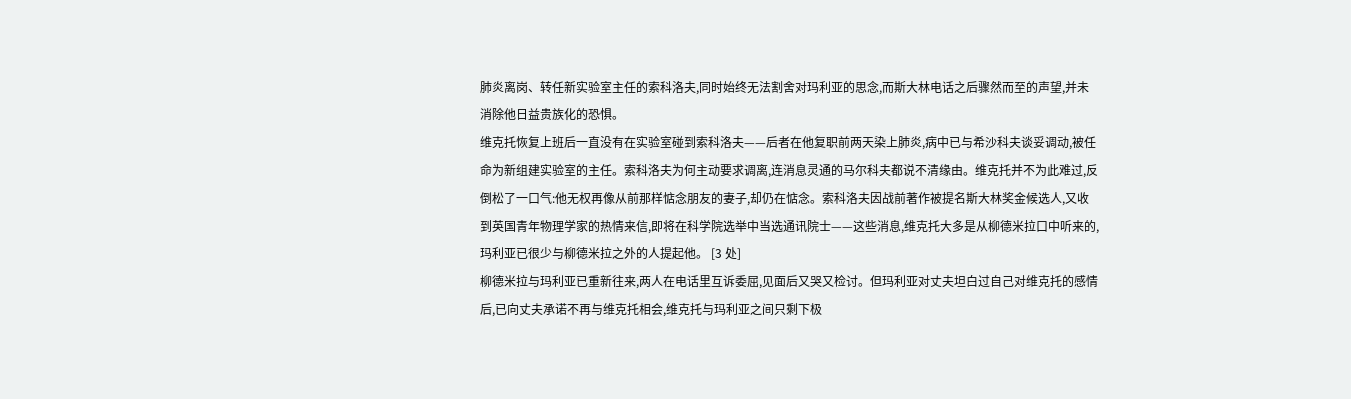肺炎离岗、转任新实验室主任的索科洛夫,同时始终无法割舍对玛利亚的思念,而斯大林电话之后骤然而至的声望,并未消除他日益贵族化的恐惧。
维克托恢复上班后一直没有在实验室碰到索科洛夫——后者在他复职前两天染上肺炎,病中已与希沙科夫谈妥调动,被任命为新组建实验室的主任。索科洛夫为何主动要求调离,连消息灵通的马尔科夫都说不清缘由。维克托并不为此难过,反倒松了一口气:他无权再像从前那样惦念朋友的妻子,却仍在惦念。索科洛夫因战前著作被提名斯大林奖金候选人,又收到英国青年物理学家的热情来信,即将在科学院选举中当选通讯院士——这些消息,维克托大多是从柳德米拉口中听来的,玛利亚已很少与柳德米拉之外的人提起他。 [3 处]
柳德米拉与玛利亚已重新往来,两人在电话里互诉委屈,见面后又哭又检讨。但玛利亚对丈夫坦白过自己对维克托的感情后,已向丈夫承诺不再与维克托相会,维克托与玛利亚之间只剩下极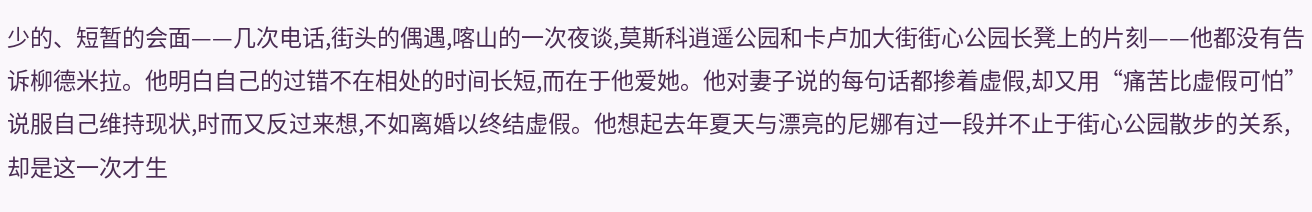少的、短暂的会面——几次电话,街头的偶遇,喀山的一次夜谈,莫斯科逍遥公园和卡卢加大街街心公园长凳上的片刻——他都没有告诉柳德米拉。他明白自己的过错不在相处的时间长短,而在于他爱她。他对妻子说的每句话都掺着虚假,却又用“痛苦比虚假可怕”说服自己维持现状,时而又反过来想,不如离婚以终结虚假。他想起去年夏天与漂亮的尼娜有过一段并不止于街心公园散步的关系,却是这一次才生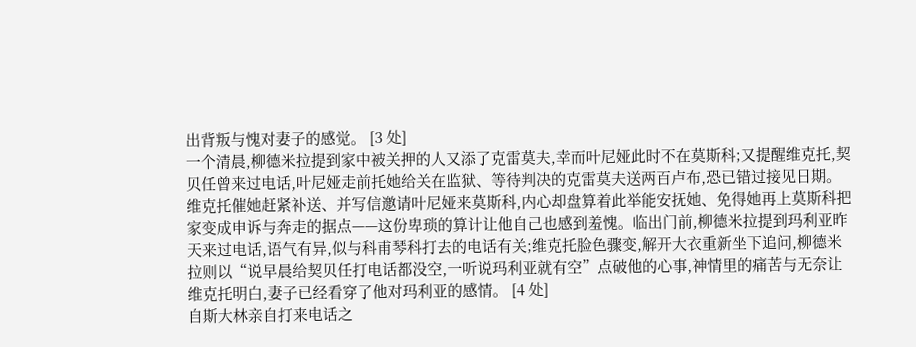出背叛与愧对妻子的感觉。 [3 处]
一个清晨,柳德米拉提到家中被关押的人又添了克雷莫夫,幸而叶尼娅此时不在莫斯科;又提醒维克托,契贝任曾来过电话,叶尼娅走前托她给关在监狱、等待判决的克雷莫夫送两百卢布,恐已错过接见日期。维克托催她赶紧补送、并写信邀请叶尼娅来莫斯科,内心却盘算着此举能安抚她、免得她再上莫斯科把家变成申诉与奔走的据点——这份卑琐的算计让他自己也感到羞愧。临出门前,柳德米拉提到玛利亚昨天来过电话,语气有异,似与科甫琴科打去的电话有关;维克托脸色骤变,解开大衣重新坐下追问,柳德米拉则以“说早晨给契贝任打电话都没空,一听说玛利亚就有空”点破他的心事,神情里的痛苦与无奈让维克托明白,妻子已经看穿了他对玛利亚的感情。 [4 处]
自斯大林亲自打来电话之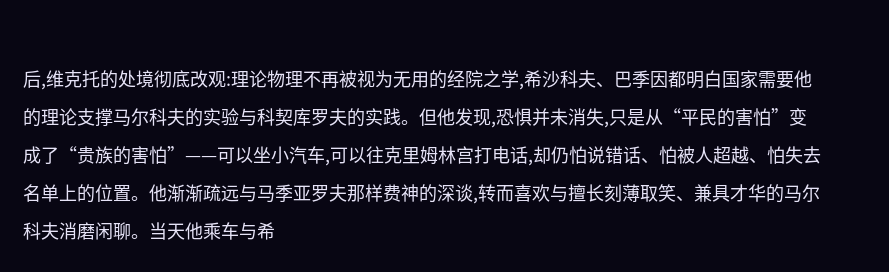后,维克托的处境彻底改观:理论物理不再被视为无用的经院之学,希沙科夫、巴季因都明白国家需要他的理论支撑马尔科夫的实验与科契库罗夫的实践。但他发现,恐惧并未消失,只是从“平民的害怕”变成了“贵族的害怕”——可以坐小汽车,可以往克里姆林宫打电话,却仍怕说错话、怕被人超越、怕失去名单上的位置。他渐渐疏远与马季亚罗夫那样费神的深谈,转而喜欢与擅长刻薄取笑、兼具才华的马尔科夫消磨闲聊。当天他乘车与希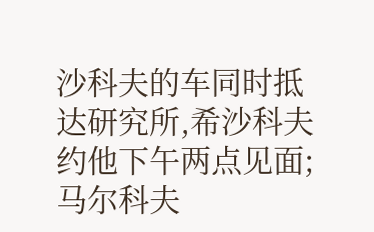沙科夫的车同时抵达研究所,希沙科夫约他下午两点见面;马尔科夫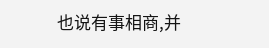也说有事相商,并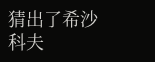猜出了希沙科夫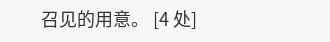召见的用意。 [4 处]